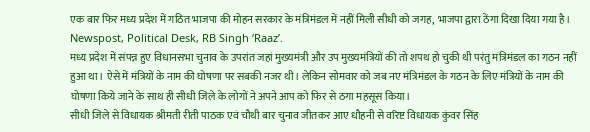एक बार फिर मध्य प्रदेश में गठित भाजपा की मोहन सरकार के मंत्रिमंडल में नहीं मिली सीधी को जगह, भाजपा द्वारा ठेंगा दिखा दिया गया है।
Newspost, Political Desk, RB Singh ‘Raaz’.
मध्य प्रदेश में संपन्न हुए विधानसभा चुनाव के उपरांत जहां मुख्यमंत्री और उप मुख्यमंत्रियों की तो शपथ हो चुकी थी परंतु मंत्रिमंडल का गठन नहीं हुआ था। ऐसे में मंत्रियों के नाम की घोषणा पर सबकी नजर थी। लेकिन सोमवार को जब नए मंत्रिमंडल के गठन के लिए मंत्रियों के नाम की घोषणा किये जाने के साथ ही सीधी जिले के लोगों ने अपने आप को फिर से ठगा महसूस किया।
सीधी जिले से विधायक श्रीमती रीती पाठक एवं चौथी बार चुनाव जीतकर आए धौहनी से वरिष्ट विधायक कुंवर सिंह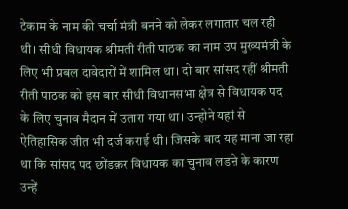टेकाम के नाम की चर्चा मंत्री बनने को लेकर लगातार चल रही थी। सीधी विधायक श्रीमती रीती पाठक का नाम उप मुख्यमंत्री के लिए भी प्रबल दावेदारों में शामिल था। दो बार सांसद रहीं श्रीमती रीती पाठक को इस बार सीधी विधानसभा क्षेत्र से विधायक पद के लिए चुनाव मैदान में उतारा गया था। उन्होने यहां से ऐतिहासिक जीत भी दर्ज कराई थी। जिसके बाद यह माना जा रहा था कि सांसद पद छोंडक़र विधायक का चुनाव लडऩे के कारण उन्हें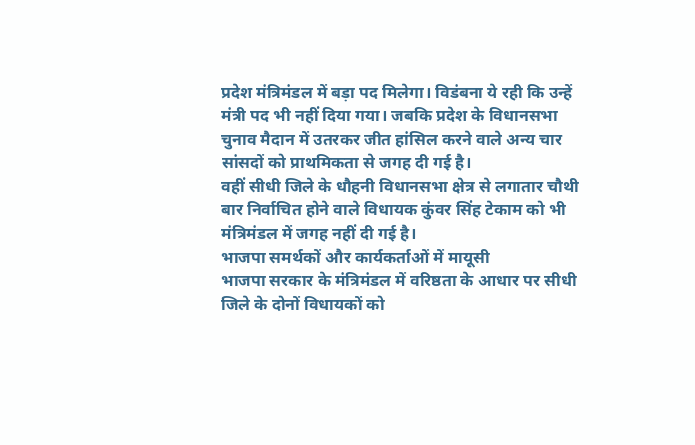प्रदेश मंत्रिमंडल में बड़ा पद मिलेगा। विडंबना ये रही कि उन्हें मंत्री पद भी नहीं दिया गया। जबकि प्रदेश के विधानसभा चुनाव मैदान में उतरकर जीत हांसिल करने वाले अन्य चार सांसदों को प्राथमिकता से जगह दी गई है।
वहीं सीधी जिले के धौहनी विधानसभा क्षेत्र से लगातार चौथी बार निर्वाचित होने वाले विधायक कुंवर सिंह टेकाम को भी मंत्रिमंडल में जगह नहीं दी गई है।
भाजपा समर्थकों और कार्यकर्ताओं में मायूसी
भाजपा सरकार के मंत्रिमंडल में वरिष्ठता के आधार पर सीधी जिले के दोनों विधायकों को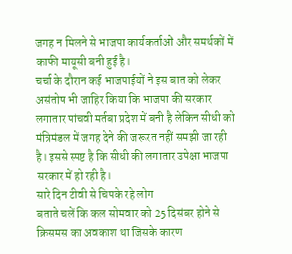जगह न मिलने से भाजपा कार्यकर्ताओं और समर्थकों में काफी मायूसी बनी हुई है।
चर्चा के दौरान कई भाजपाईयों ने इस बात को लेकर असंतोष भी जाहिर किया कि भाजपा की सरकार लगातार पांचवी मर्तबा प्रदेश में बनी है लेकिन सीधी को मंत्रिमंडल में जगह देने की जरूरत नहीं समझी जा रही है। इससे स्पष्ट है कि सीधी की लगातार उपेक्षा भाजपा सरकार में हो रही है।
सारे दिन टीवी से चिपके रहे लोग
बताते चलें कि कल सोमवार को 25 दिसंबर होने से क्रिसमस का अवकाश था जिसके कारण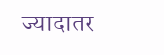ज्यादातर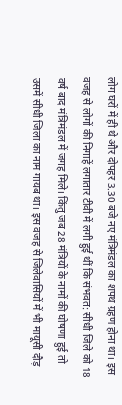लोग घरों में ही थे और दोपहर 3.30 बजे नए मंत्रिमंडल का शपथ ग्रहण होना था। इस वजह से लोगों की निगाहें लगातार टीवी में लगी हुई थीं कि संभवत: सीधी जिले को 18 वर्ष बाद मंत्रिमंडल में जगह मिले। किंतु जब 28 मंत्रियों के नामों की घोषणा हुई तो उसमें सीधी जिला का नाम गायब था। इस वजह से जिलेवासियों में भी मायूसी दौड़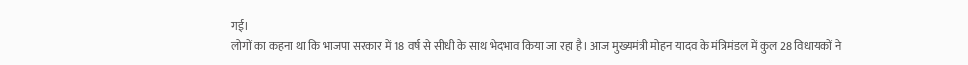गई।
लोगों का कहना था कि भाजपा सरकार में 18 वर्ष से सीधी के साथ भेदभाव किया जा रहा है। आज मुख्यमंत्री मोहन यादव के मंत्रिमंडल में कुल 28 विधायकों ने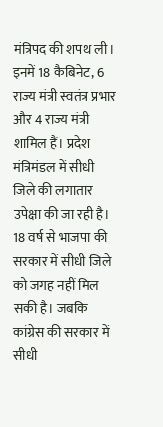मंत्रिपद की शपथ ली। इनमें 18 कैबिनेट, 6 राज्य मंत्री स्वतंत्र प्रभार और 4 राज्य मंत्री शामिल हैं। प्रदेश मंत्रिमंडल में सीधी जिले की लगातार उपेक्षा की जा रही है। 18 वर्ष से भाजपा की सरकार में सीधी जिले को जगह नहीं मिल सकी है। जबकि कांग्रेस की सरकार में सीधी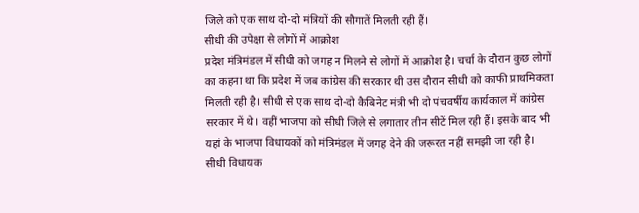जिले को एक साथ दो-दो मंत्रियों की सौगातें मिलती रही हैं।
सीधी की उपेक्षा से लोगों में आक्रोश
प्रदेश मंत्रिमंडल में सीधी को जगह न मिलने से लोगों में आक्रोश है। चर्चा के दौरान कुछ लोगों का कहना था कि प्रदेश में जब कांग्रेस की सरकार थी उस दौरान सीधी को काफी प्राथमिकता मिलती रही है। सीधी से एक साथ दो-दो कैबिनेट मंत्री भी दो पंचवर्षीय कार्यकाल में कांग्रेस सरकार में थे। वहीं भाजपा को सीधी जिले से लगातार तीन सीटें मिल रही हैं। इसके बाद भी यहां के भाजपा विधायकों को मंत्रिमंडल में जगह देने की जरूरत नहीं समझी जा रही है।
सीधी विधायक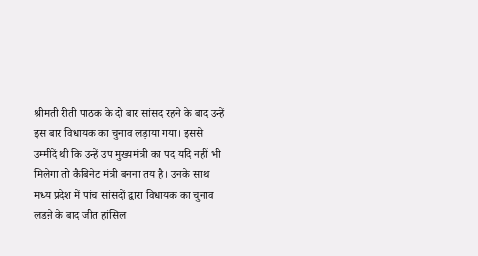श्रीमती रीती पाठक के दो बार सांसद रहने के बाद उन्हें इस बार विधायक का चुनाव लड़ाया गया। इससे उम्मीदें थी कि उन्हें उप मुख्यमंत्री का पद यदि नहीं भी मिलेगा तो कैबिनेट मंत्री बनना तय है। उनके साथ मध्य प्रदेश में पांच सांसदों द्वारा विधायक का चुनाव लडऩे के बाद जीत हांसिल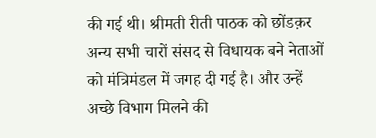की गई थी। श्रीमती रीती पाठक को छोंडक़र अन्य सभी चारों संसद से विधायक बने नेताओं को मंत्रिमंडल में जगह दी गई है। और उन्हें अच्छे विभाग मिलने की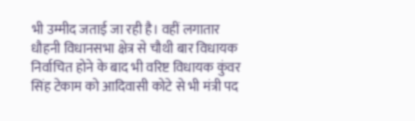भी उम्मीद जताई जा रही है। वहीं लगातार धौहनी विधानसभा क्षेत्र से चौथी बार विधायक निर्वाचित होने के बाद भी वरिष्ट विधायक कुंवर सिंह टेकाम को आदिवासी कोटे से भी मंत्री पद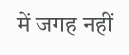में जगह नहीं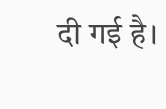दी गई है।